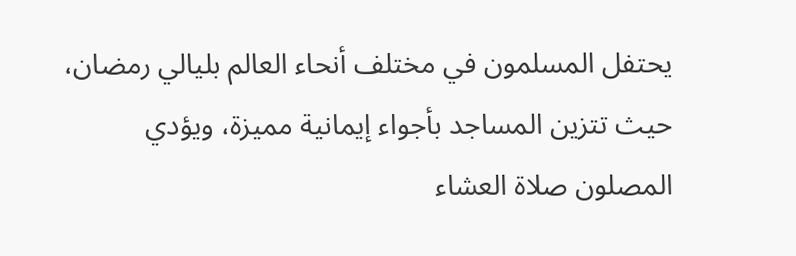يحتفل المسلمون في مختلف أنحاء العالم بليالي رمضان، حيث تتزين المساجد بأجواء إيمانية مميزة، ويؤدي المصلون صلاة العشاء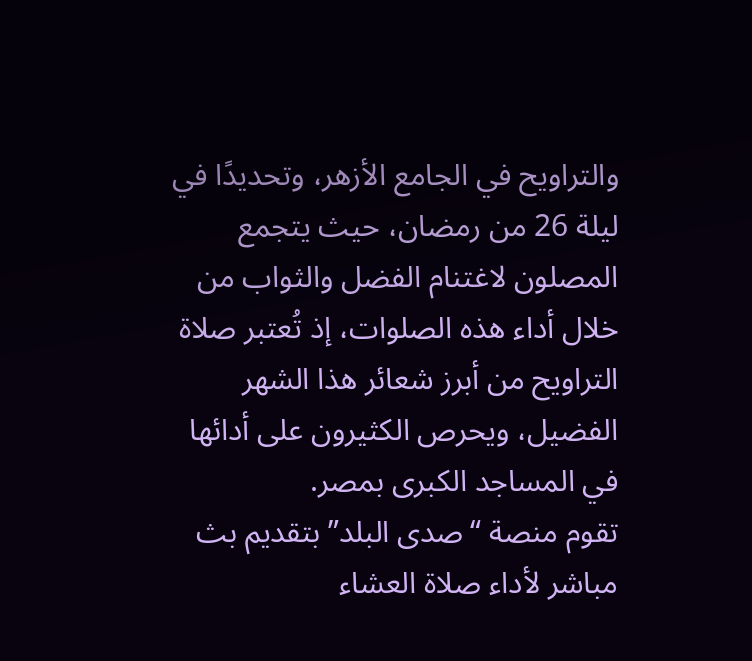والتراويح في الجامع الأزهر، وتحديدًا في ليلة 26 من رمضان، حيث يتجمع المصلون لاغتنام الفضل والثواب من خلال أداء هذه الصلوات، إذ تُعتبر صلاة التراويح من أبرز شعائر هذا الشهر الفضيل، ويحرص الكثيرون على أدائها في المساجد الكبرى بمصر.
تقوم منصة “صدى البلد” بتقديم بث مباشر لأداء صلاة العشاء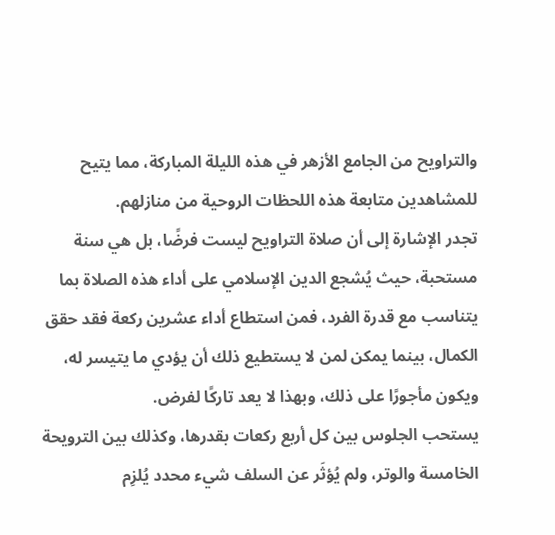والتراويح من الجامع الأزهر في هذه الليلة المباركة، مما يتيح للمشاهدين متابعة هذه اللحظات الروحية من منازلهم.
تجدر الإشارة إلى أن صلاة التراويح ليست فرضًا، بل هي سنة مستحبة، حيث يُشجع الدين الإسلامي على أداء هذه الصلاة بما يتناسب مع قدرة الفرد، فمن استطاع أداء عشرين ركعة فقد حقق الكمال، بينما يمكن لمن لا يستطيع ذلك أن يؤدي ما يتيسر له، ويكون مأجورًا على ذلك، وبهذا لا يعد تاركًا لفرض.
يستحب الجلوس بين كل أربع ركعات بقدرها، وكذلك بين الترويحة الخامسة والوتر، ولم يُؤثَر عن السلف شيء محدد يُلزِم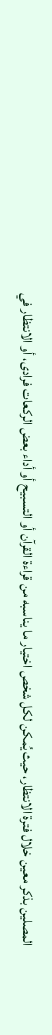المصلين بذكر معين خلال فترة الانتظار، حيث يُمكن لكل شخص اختيار ما يناسبه من قراءة القرآن أو التسبيح أو أداء بعض الركعات فرادى، أو الانتظار في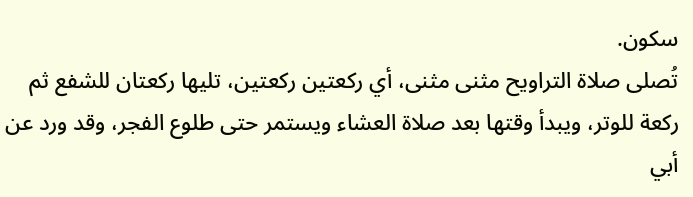سكون.
تُصلى صلاة التراويح مثنى مثنى، أي ركعتين ركعتين، تليها ركعتان للشفع ثم ركعة للوتر، ويبدأ وقتها بعد صلاة العشاء ويستمر حتى طلوع الفجر، وقد ورد عن أبي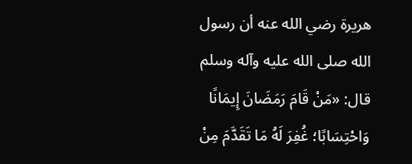هريرة رضي الله عنه أن رسول الله صلى الله عليه وآله وسلم قال: «مَنْ قَامَ رَمَضَانَ إِيمَانًا وَاحْتِسَابًا؛ غُفِرَ لَهُ مَا تَقَدَّمَ مِنْ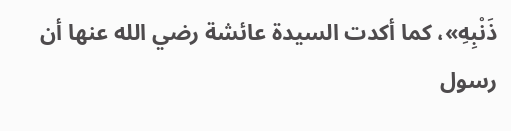ذَنْبِهِ»، كما أكدت السيدة عائشة رضي الله عنها أن رسول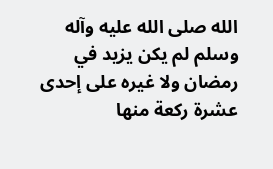الله صلى الله عليه وآله وسلم لم يكن يزيد في رمضان ولا غيره على إحدى عشرة ركعة منها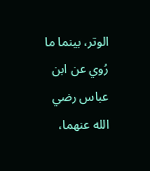الوتر، بينما ما رُوي عن ابن عباس رضي الله عنهما،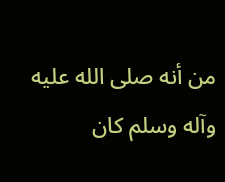من أنه صلى الله عليه وآله وسلم كان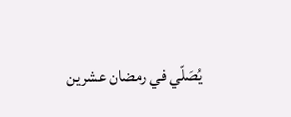يُصَلّي في رمضان عشرين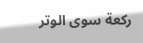ركعة سوى الوتر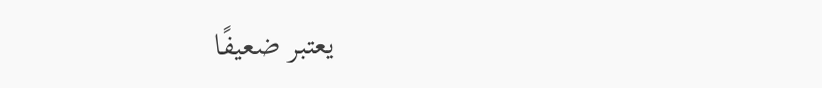يعتبر ضعيفًا